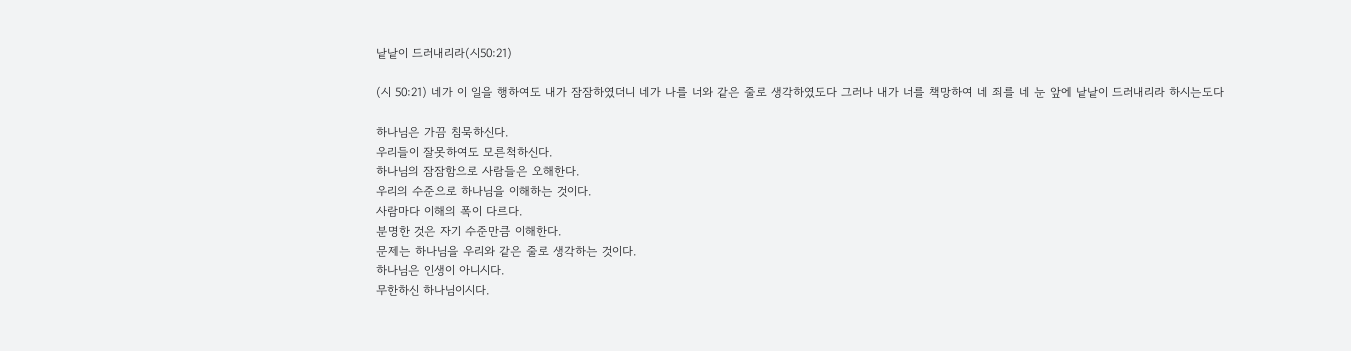낱낱이 드러내리라(시50:21)

(시 50:21) 네가 이 일을 행하여도 내가 잠잠하였더니 네가 나를 너와 같은 줄로 생각하였도다 그러나 내가 너를 책망하여 네 죄를 네 눈 앞에 낱낱이 드러내리라 하시는도다

하나님은 가끔 침묵하신다.
우리들이 잘못하여도 모른척하신다.
하나님의 잠잠함으로 사람들은 오해한다.
우리의 수준으로 하나님을 이해하는 것이다.
사람마다 이해의 폭이 다르다.
분명한 것은 자기 수준만큼 이해한다.
문제는 하나님을 우리와 같은 줄로 생각하는 것이다.
하나님은 인생이 아니시다.
무한하신 하나님이시다.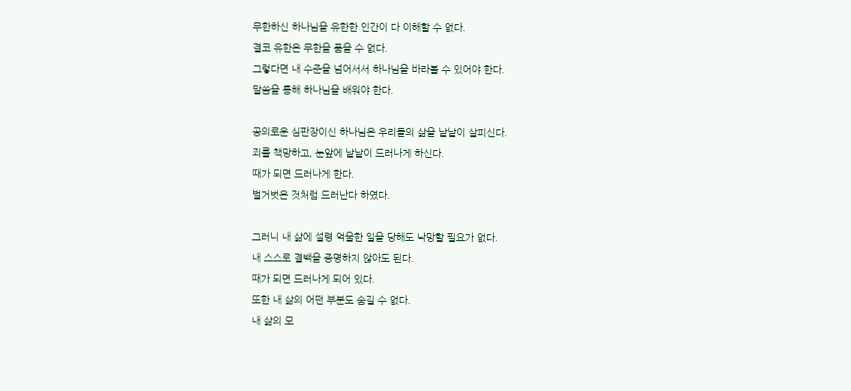무한하신 하나님을 유한한 인간이 다 이해할 수 없다.
결코 유한은 무한을 품을 수 없다.
그렇다면 내 수준을 넘어서서 하나님을 바라볼 수 있어야 한다.
말씀을 통해 하나님을 배워야 한다.

공의로운 심판장이신 하나님은 우리들의 삶을 낱낱이 살피신다.
죄를 책망하고, 눈앞에 낱낱이 드러나게 하신다.
때가 되면 드러나게 한다.
벌거벗은 것처럼 드러난다 하였다.

그러니 내 삶에 설령 억울한 일을 당해도 낙망할 필요가 없다.
내 스스로 결백을 증명하지 않아도 된다.
때가 되면 드러나게 되어 있다.
또한 내 삶의 어떤 부분도 숨길 수 없다.
내 삶의 모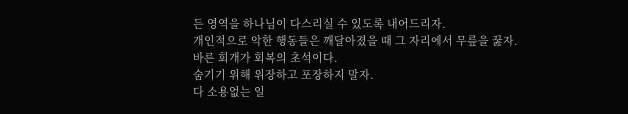든 영역을 하나님이 다스리실 수 있도록 내어드리자.
개인적으로 악한 행동들은 깨달아졌을 때 그 자리에서 무릎을 꿇자.
바른 회개가 회복의 초석이다.
숨기기 위해 위장하고 포장하지 말자.
다 소용없는 일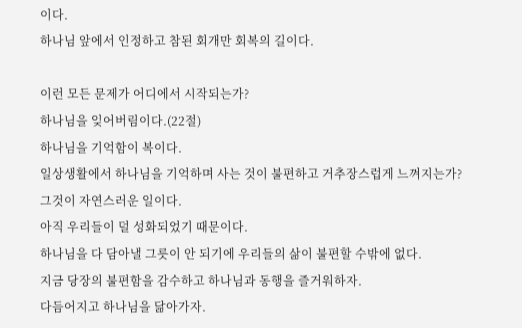이다.
하나님 앞에서 인정하고 참된 회개만 회복의 길이다.

이런 모든 문제가 어디에서 시작되는가?
하나님을 잊어버림이다.(22절)
하나님을 기억함이 복이다.
일상생활에서 하나님을 기억하며 사는 것이 불편하고 거추장스럽게 느껴지는가?
그것이 자연스러운 일이다.
아직 우리들이 덜 성화되었기 때문이다.
하나님을 다 담아낼 그릇이 안 되기에 우리들의 삶이 불편할 수밖에 없다.
지금 당장의 불편함을 감수하고 하나님과 동행을 즐거워하자.
다듬어지고 하나님을 닮아가자.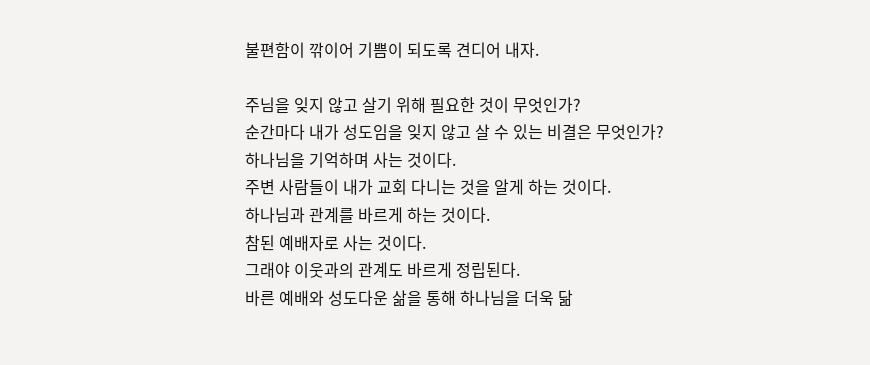불편함이 깎이어 기쁨이 되도록 견디어 내자.

주님을 잊지 않고 살기 위해 필요한 것이 무엇인가?
순간마다 내가 성도임을 잊지 않고 살 수 있는 비결은 무엇인가?
하나님을 기억하며 사는 것이다.
주변 사람들이 내가 교회 다니는 것을 알게 하는 것이다.
하나님과 관계를 바르게 하는 것이다.
참된 예배자로 사는 것이다.
그래야 이웃과의 관계도 바르게 정립된다.
바른 예배와 성도다운 삶을 통해 하나님을 더욱 닮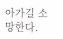아가길 소망한다.